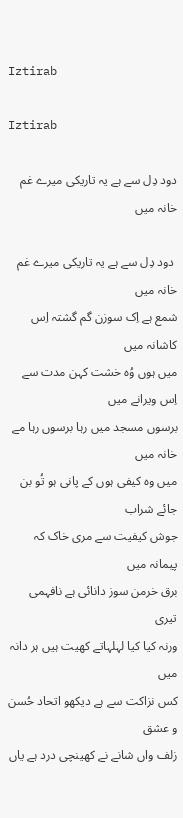Iztirab

Iztirab

دود دِل سے ہے یہ تاریکی میرے غم خانہ میں

 دود دِل سے ہے یہ تاریکی میرے غم خانہ میں
شمع ہے اِک سوزن گم گشتہ اِس کاشانہ میں
میں ہوں وُہ خشت کہن مدت سے اِس ویرانے میں
برسوں مسجد میں رہا برسوں رہا مے خانہ میں
میں وہ کیفی ہوں کے پانی ہو تُو بن جائے شراب
جوش کیفیت سے مری خاک کہ پیمانہ میں
برق خرمن سوز دانائی ہے نافہمی تیری
ورنہ کیا کیا لہلہاتے کھیت ہیں ہر دانہ میں
کس نزاکت سے ہے دیکھو اتحاد حُسن و عشق
زلف واں شانے نے کھینچی درد ہے یاں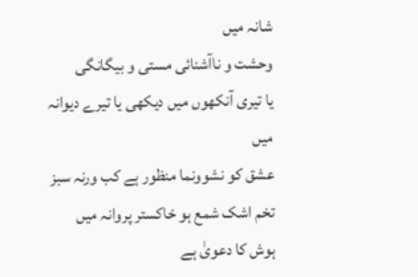شانہ میں
وحشت و ناآشنائی مستی و بیگانگی
یا تیری آنکھوں میں دیکھی یا تیرے دیوانہ میں
عشق کو نشوونما منظور ہے کب ورنہ سبز
تخم اشک شمع ہو خاکستر پروانہ میں
ہوش کا دعویٰ ہے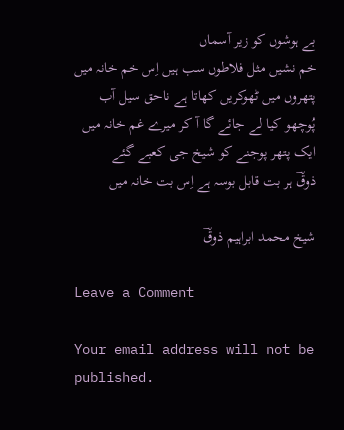بے ہوشوں کو زیر آسماں
خم نشیں مثل فلاطوں سب ہیں اِس خم خانہ میں
پتھروں میں ٹھوکریں کھاتا ہے ناحق سیل آب
پُوچھو کیا لے جائے گا آ کر میرے غم خانہ میں
ایک پتھر پوجنے کو شیخ جی کعبے گئے
ذوقؔ ہر بت قابل بوسہ ہے اِس بت خانہ میں

شیخ محمد ابراہیم ذوقؔ

Leave a Comment

Your email address will not be published.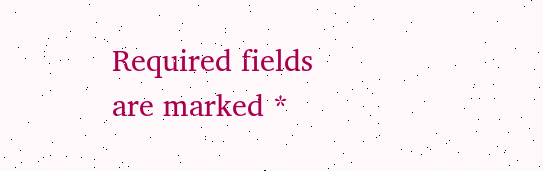Required fields are marked *